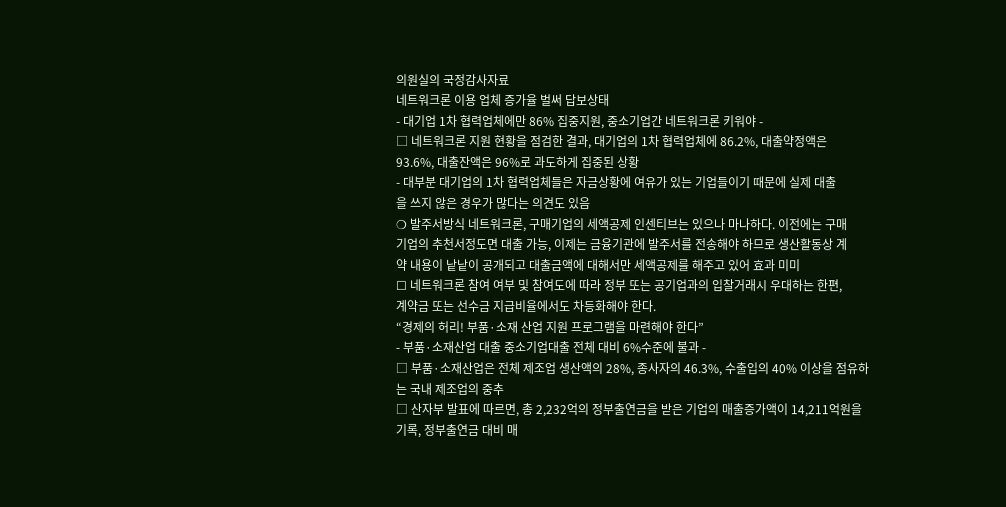의원실의 국정감사자료
네트워크론 이용 업체 증가율 벌써 답보상태
- 대기업 1차 협력업체에만 86% 집중지원, 중소기업간 네트워크론 키워야 -
□ 네트워크론 지원 현황을 점검한 결과, 대기업의 1차 협력업체에 86.2%, 대출약정액은
93.6%, 대출잔액은 96%로 과도하게 집중된 상황
- 대부분 대기업의 1차 협력업체들은 자금상황에 여유가 있는 기업들이기 때문에 실제 대출
을 쓰지 않은 경우가 많다는 의견도 있음
❍ 발주서방식 네트워크론, 구매기업의 세액공제 인센티브는 있으나 마나하다. 이전에는 구매
기업의 추천서정도면 대출 가능, 이제는 금융기관에 발주서를 전송해야 하므로 생산활동상 계
약 내용이 낱낱이 공개되고 대출금액에 대해서만 세액공제를 해주고 있어 효과 미미
☐ 네트워크론 참여 여부 및 참여도에 따라 정부 또는 공기업과의 입찰거래시 우대하는 한편,
계약금 또는 선수금 지급비율에서도 차등화해야 한다.
“경제의 허리! 부품·소재 산업 지원 프로그램을 마련해야 한다”
- 부품·소재산업 대출 중소기업대출 전체 대비 6%수준에 불과 -
□ 부품·소재산업은 전체 제조업 생산액의 28%, 종사자의 46.3%, 수출입의 40% 이상을 점유하
는 국내 제조업의 중추
□ 산자부 발표에 따르면, 총 2,232억의 정부출연금을 받은 기업의 매출증가액이 14,211억원을
기록, 정부출연금 대비 매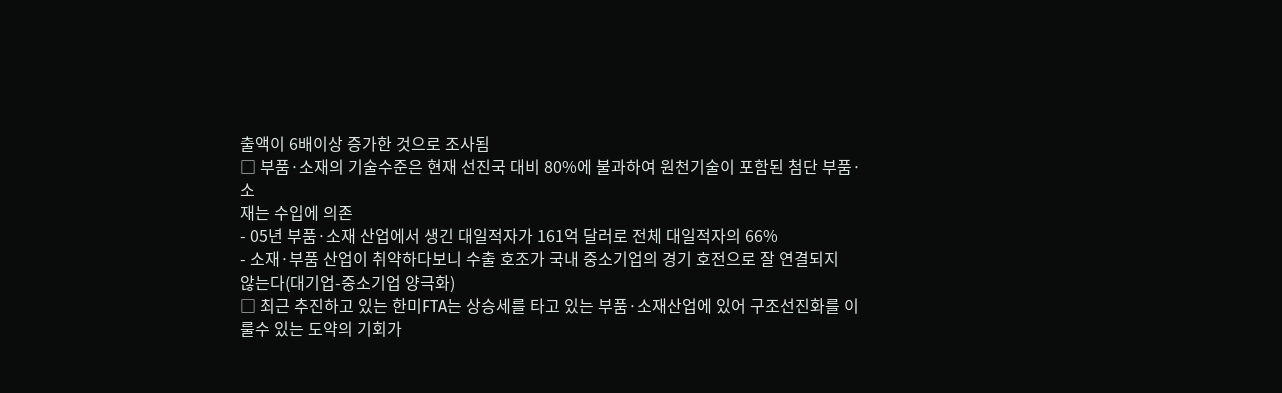출액이 6배이상 증가한 것으로 조사됨
□ 부품·소재의 기술수준은 현재 선진국 대비 80%에 불과하여 원천기술이 포함된 첨단 부품·소
재는 수입에 의존
- 05년 부품·소재 산업에서 생긴 대일적자가 161억 달러로 전체 대일적자의 66%
- 소재·부품 산업이 취약하다보니 수출 호조가 국내 중소기업의 경기 호전으로 잘 연결되지
않는다(대기업-중소기업 양극화)
□ 최근 추진하고 있는 한미FTA는 상승세를 타고 있는 부품·소재산업에 있어 구조선진화를 이
룰수 있는 도약의 기회가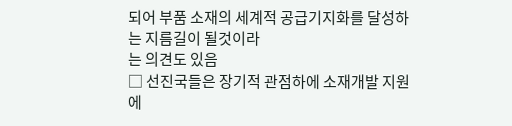되어 부품 소재의 세계적 공급기지화를 달성하는 지름길이 될것이라
는 의견도 있음
□ 선진국들은 장기적 관점하에 소재개발 지원에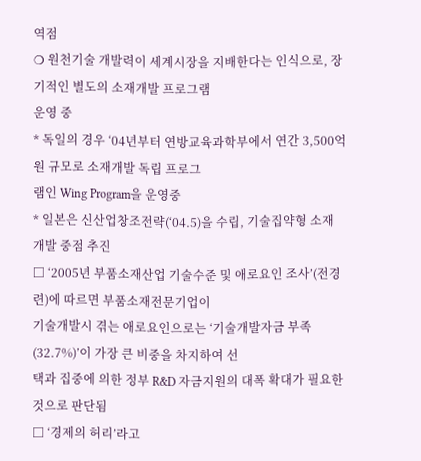역점
❍ 원천기술 개발력이 세계시장을 지배한다는 인식으로, 장기적인 별도의 소재개발 프로그램
운영 중
* 독일의 경우 ‘04년부터 연방교육과학부에서 연간 3,500억원 규모로 소재개발 독립 프로그
램인 Wing Program을 운영중
* 일본은 신산업창조전략(‘04.5)을 수립, 기술집약형 소재 개발 중점 추진
□ ‘2005년 부품소재산업 기술수준 및 애로요인 조사’(전경련)에 따르면 부품소재전문기업이
기술개발시 겪는 애로요인으로는 ‘기술개발자금 부족(32.7%)’이 가장 큰 비중을 차지하여 선
택과 집중에 의한 정부 R&D 자금지원의 대폭 확대가 필요한 것으로 판단됨
□ ‘경제의 허리’라고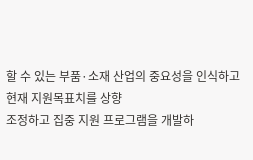할 수 있는 부품·소재 산업의 중요성을 인식하고 현재 지원목표치를 상향
조정하고 집중 지원 프로그램을 개발하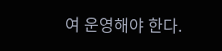여 운영해야 한다.